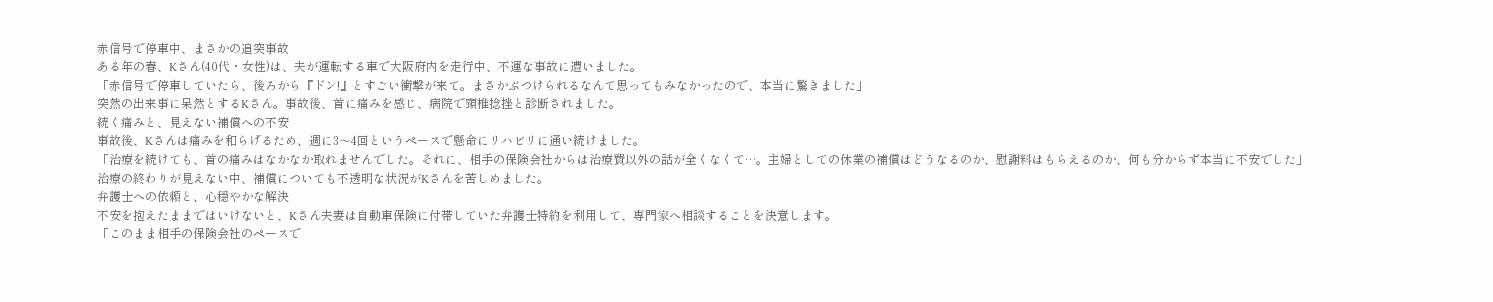赤信号で停車中、まさかの追突事故
ある年の春、Kさん(40代・女性)は、夫が運転する車で大阪府内を走行中、不運な事故に遭いました。
「赤信号で停車していたら、後ろから『ドン!』とすごい衝撃が来て。まさかぶつけられるなんて思ってもみなかったので、本当に驚きました」
突然の出来事に呆然とするKさん。事故後、首に痛みを感じ、病院で頸椎捻挫と診断されました。
続く痛みと、見えない補償への不安
事故後、Kさんは痛みを和らげるため、週に3〜4回というペースで懸命にリハビリに通い続けました。
「治療を続けても、首の痛みはなかなか取れませんでした。それに、相手の保険会社からは治療費以外の話が全くなくて…。主婦としての休業の補償はどうなるのか、慰謝料はもらえるのか、何も分からず本当に不安でした」
治療の終わりが見えない中、補償についても不透明な状況がKさんを苦しめました。
弁護士への依頼と、心穏やかな解決
不安を抱えたままではいけないと、Kさん夫妻は自動車保険に付帯していた弁護士特約を利用して、専門家へ相談することを決意します。
「このまま相手の保険会社のペースで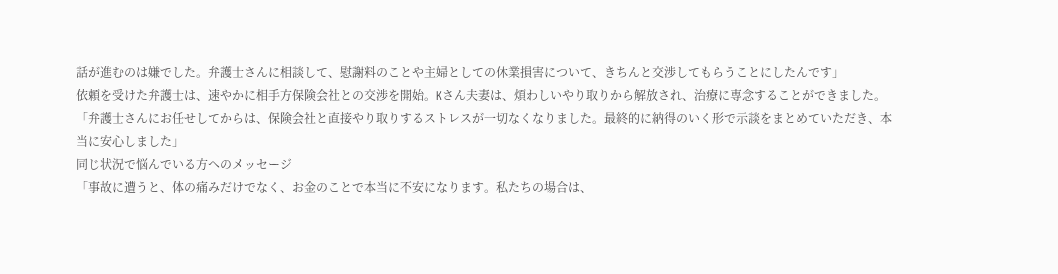話が進むのは嫌でした。弁護士さんに相談して、慰謝料のことや主婦としての休業損害について、きちんと交渉してもらうことにしたんです」
依頼を受けた弁護士は、速やかに相手方保険会社との交渉を開始。Kさん夫妻は、煩わしいやり取りから解放され、治療に専念することができました。
「弁護士さんにお任せしてからは、保険会社と直接やり取りするストレスが一切なくなりました。最終的に納得のいく形で示談をまとめていただき、本当に安心しました」
同じ状況で悩んでいる方へのメッセージ
「事故に遭うと、体の痛みだけでなく、お金のことで本当に不安になります。私たちの場合は、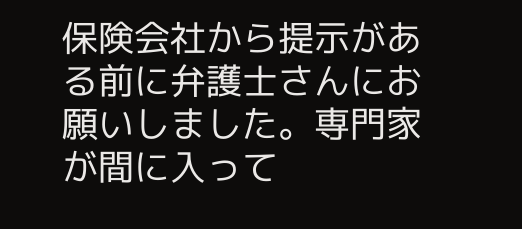保険会社から提示がある前に弁護士さんにお願いしました。専門家が間に入って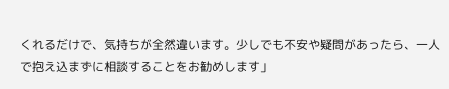くれるだけで、気持ちが全然違います。少しでも不安や疑問があったら、一人で抱え込まずに相談することをお勧めします」